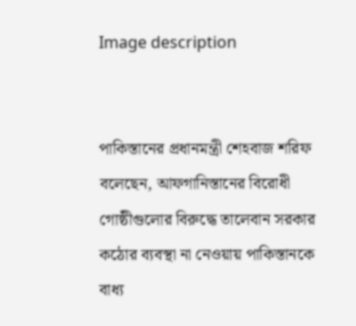Image description


পাকিস্তানের প্রধানমন্ত্রী শেহবাজ শরিফ বলেছেন, আফগানিস্তানের বিরোধী গোষ্ঠীগুলোর বিরুদ্ধে তালেবান সরকার কঠোর ব্যবস্থা না নেওয়ায় পাকিস্তানকে বাধ্য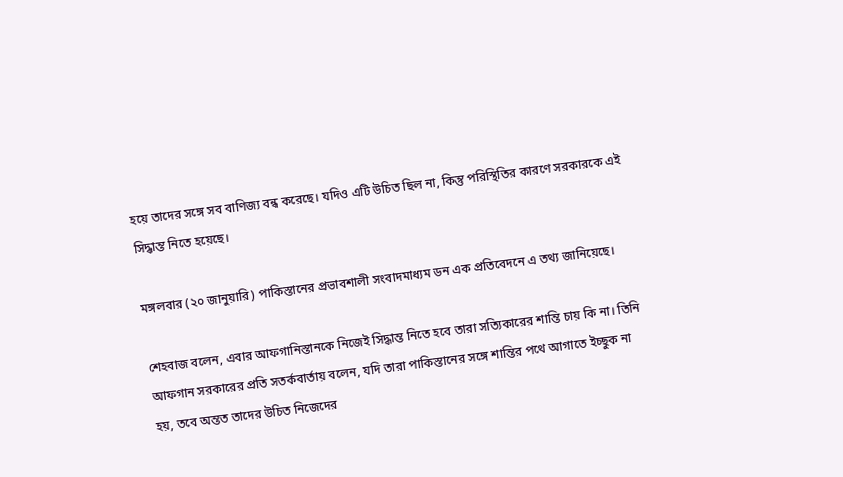হয়ে তাদের সঙ্গে সব বাণিজ্য বন্ধ করেছে। যদিও এটি উচিত ছিল না, কিন্তু পরিস্থিতির কারণে সরকারকে এই সিদ্ধান্ত নিতে হয়েছে।

মঙ্গলবার (২০ জানুয়ারি) পাকিস্তানের প্রভাবশালী সংবাদমাধ্যম ডন এক প্রতিবেদনে এ তথ্য জানিয়েছে।

শেহবাজ বলেন, এবার আফগানিস্তানকে নিজেই সিদ্ধান্ত নিতে হবে তারা সত্যিকারের শান্তি চায় কি না। তিনি আফগান সরকারের প্রতি সতর্কবার্তায় বলেন, যদি তারা পাকিস্তানের সঙ্গে শান্তির পথে আগাতে ইচ্ছুক না হয়, তবে অন্তত তাদের উচিত নিজেদের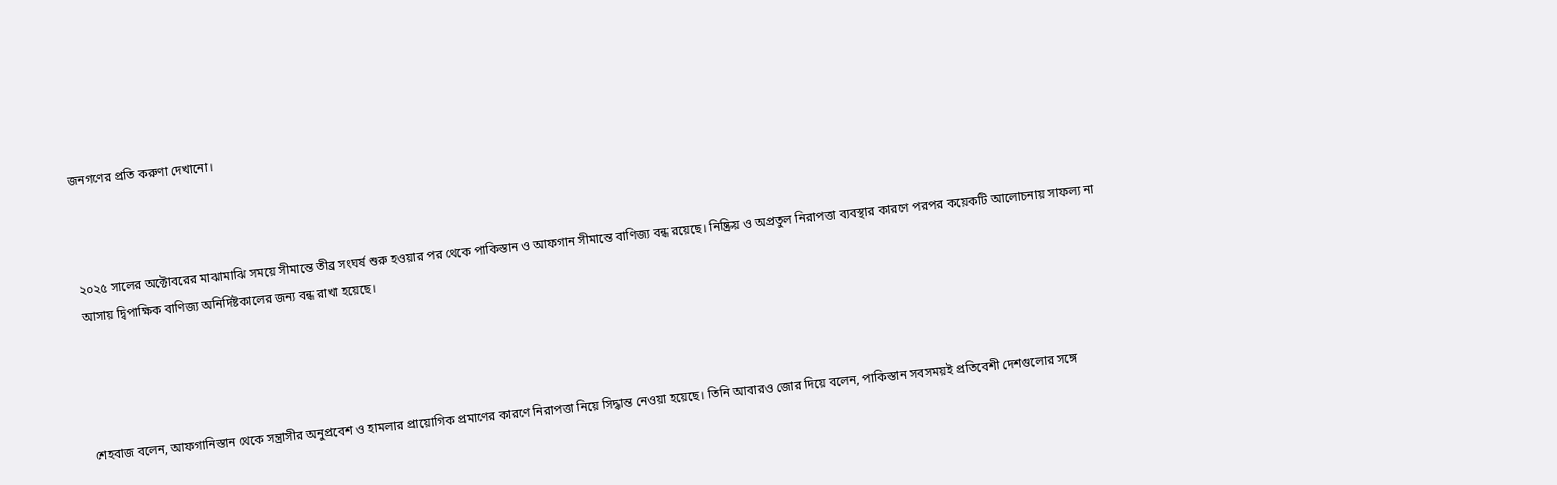জনগণের প্রতি করুণা দেখানো।



২০২৫ সালের অক্টোবরের মাঝামাঝি সময়ে সীমান্তে তীব্র সংঘর্ষ শুরু হওয়ার পর থেকে পাকিস্তান ও আফগান সীমান্তে বাণিজ্য বন্ধ রয়েছে। নিষ্ক্রিয় ও অপ্রতুল নিরাপত্তা ব্যবস্থার কারণে পরপর কয়েকটি আলোচনায় সাফল্য না আসায় দ্বিপাক্ষিক বাণিজ্য অনির্দিষ্টকালের জন্য বন্ধ রাখা হয়েছে।




শেহবাজ বলেন, আফগানিস্তান থেকে সন্ত্রাসীর অনুপ্রবেশ ও হামলার প্রায়োগিক প্রমাণের কারণে নিরাপত্তা নিয়ে সিদ্ধান্ত নেওয়া হয়েছে। তিনি আবারও জোর দিয়ে বলেন, পাকিস্তান সবসময়ই প্রতিবেশী দেশগুলোর সঙ্গে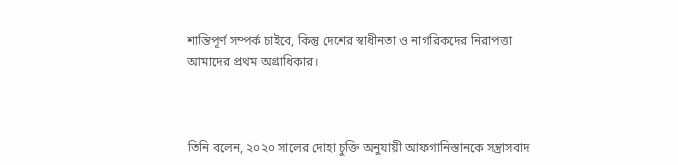শান্তিপূর্ণ সম্পর্ক চাইবে, কিন্তু দেশের স্বাধীনতা ও নাগরিকদের নিরাপত্তা আমাদের প্রথম অগ্রাধিকার।



তিনি বলেন, ২০২০ সালের দোহা চুক্তি অনুযায়ী আফগানিস্তানকে সন্ত্রাসবাদ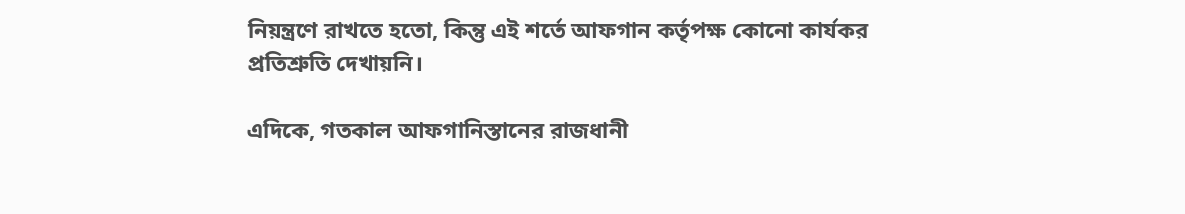নিয়ন্ত্রণে রাখতে হতো, কিন্তু এই শর্তে আফগান কর্তৃপক্ষ কোনো কার্যকর প্রতিশ্রুতি দেখায়নি।

এদিকে, গতকাল আফগানিস্তানের রাজধানী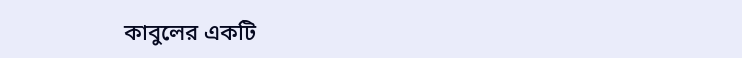কাবুলের একটি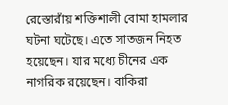রেস্তোরাঁয় শক্তিশালী বোমা হামলার ঘটনা ঘটেছে। এতে সাতজন নিহত হয়েছেন। যার মধ্যে চীনের এক নাগরিক রয়েছেন। বাকিরা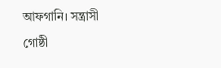আফগানি। সন্ত্রাসী গোষ্ঠী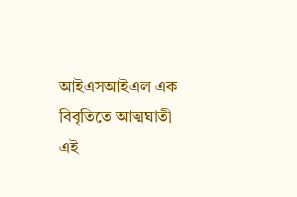আইএসআইএল এক বিবৃতিতে আত্মঘাতী এই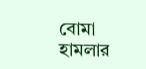বোমা হামলার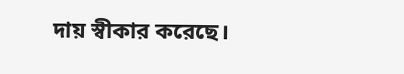দায় স্বীকার করেছে।